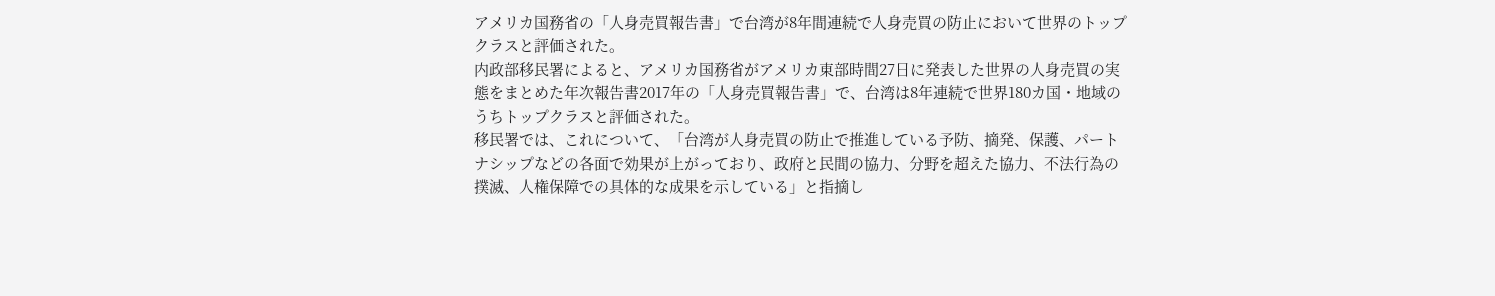アメリカ国務省の「人身売買報告書」で台湾が8年間連続で人身売買の防止において世界のトップクラスと評価された。
内政部移民署によると、アメリカ国務省がアメリカ東部時間27日に発表した世界の人身売買の実態をまとめた年次報告書2017年の「人身売買報告書」で、台湾は8年連続で世界180カ国・地域のうちトップクラスと評価された。
移民署では、これについて、「台湾が人身売買の防止で推進している予防、摘発、保護、パートナシップなどの各面で効果が上がっており、政府と民間の協力、分野を超えた協力、不法行為の撲滅、人権保障での具体的な成果を示している」と指摘し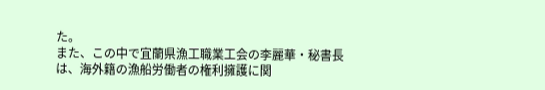た。
また、この中で宜蘭県漁工職業工会の李麗華・秘書長は、海外籍の漁船労働者の権利擁護に関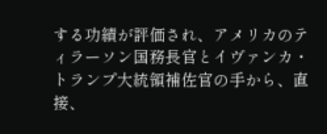する功績が評価され、アメリカのティラーソン国務長官とイヴァンカ・トランプ大統領補佐官の手から、直接、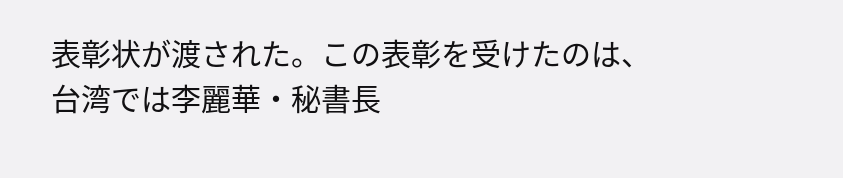表彰状が渡された。この表彰を受けたのは、台湾では李麗華・秘書長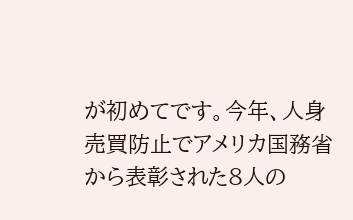が初めてです。今年、人身売買防止でアメリカ国務省から表彰された8人の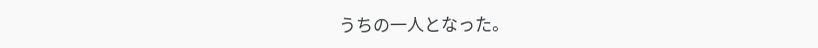うちの一人となった。